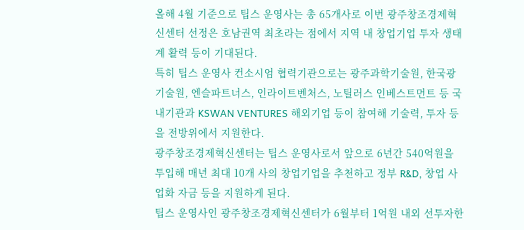올해 4월 기준으로 팁스 운영사는 총 65개사로 이번 광주창조경제혁신센터 선정은 호남권역 최초라는 점에서 지역 내 창업기업 투자 생태계 활력 등이 기대된다.
특히 팁스 운영사 컨소시엄 협력기관으로는 광주과학기술원, 한국광기술원, 엔슬파트너스, 인라이트벤처스, 노틸러스 인베스트먼트 등 국내기관과 KSWAN VENTURES 해외기업 등이 참여해 기술력, 투자 등을 전방위에서 지원한다.
광주창조경제혁신센터는 팁스 운영사로서 앞으로 6년간 540억원을 투입해 매년 최대 10개 사의 창업기업을 추천하고 정부 R&D, 창업 사업화 자금 등을 지원하게 된다.
팁스 운영사인 광주창조경제혁신센터가 6월부터 1억원 내외 선투자한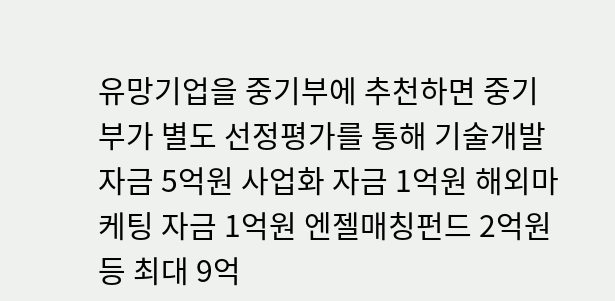유망기업을 중기부에 추천하면 중기부가 별도 선정평가를 통해 기술개발자금 5억원 사업화 자금 1억원 해외마케팅 자금 1억원 엔젤매칭펀드 2억원 등 최대 9억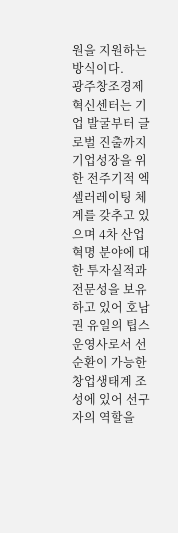원을 지원하는 방식이다.
광주창조경제혁신센터는 기업 발굴부터 글로벌 진출까지 기업성장을 위한 전주기적 엑셀러레이팅 체계를 갖추고 있으며 4차 산업혁명 분야에 대한 투자실적과 전문성을 보유하고 있어 호남권 유일의 팁스 운영사로서 선순환이 가능한 창업생태계 조성에 있어 선구자의 역할을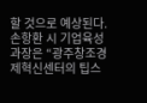할 것으로 예상된다.
손항환 시 기업육성과장은 “광주창조경제혁신센터의 팁스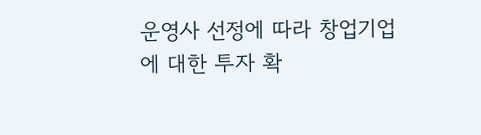운영사 선정에 따라 창업기업에 대한 투자 확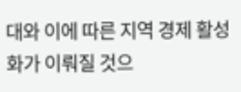대와 이에 따른 지역 경제 활성화가 이뤄질 것으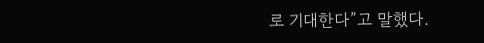로 기대한다”고 말했다.